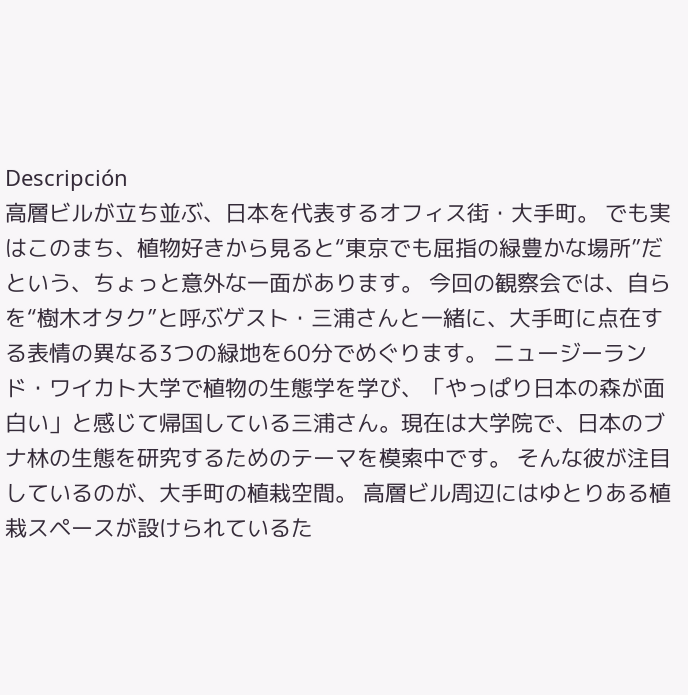Descripción
高層ビルが立ち並ぶ、日本を代表するオフィス街・大手町。 でも実はこのまち、植物好きから見ると“東京でも屈指の緑豊かな場所”だという、ちょっと意外な一面があります。 今回の観察会では、自らを“樹木オタク”と呼ぶゲスト・三浦さんと一緒に、大手町に点在する表情の異なる3つの緑地を60分でめぐります。 ニュージーランド・ワイカト大学で植物の生態学を学び、「やっぱり日本の森が面白い」と感じて帰国している三浦さん。現在は大学院で、日本のブナ林の生態を研究するためのテーマを模索中です。 そんな彼が注目しているのが、大手町の植栽空間。 高層ビル周辺にはゆとりある植栽スペースが設けられているた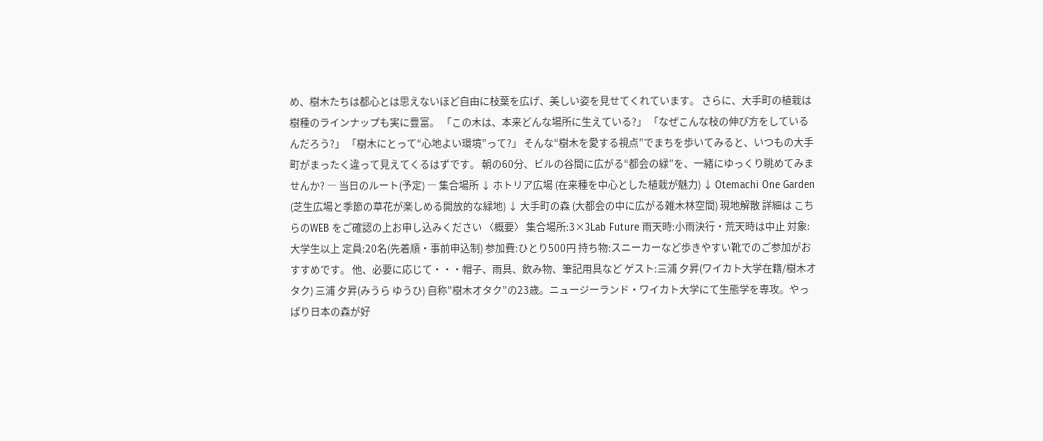め、樹木たちは都心とは思えないほど自由に枝葉を広げ、美しい姿を見せてくれています。 さらに、大手町の植栽は樹種のラインナップも実に豊富。 「この木は、本来どんな場所に生えている?」 「なぜこんな枝の伸び方をしているんだろう?」 「樹木にとって“心地よい環境”って?」 そんな“樹木を愛する視点”でまちを歩いてみると、いつもの大手町がまったく違って見えてくるはずです。 朝の60分、ビルの谷間に広がる“都会の緑”を、一緒にゆっくり眺めてみませんか? ― 当日のルート(予定) ― 集合場所 ↓ ホトリア広場 (在来種を中心とした植栽が魅力) ↓ Otemachi One Garden (芝生広場と季節の草花が楽しめる開放的な緑地) ↓ 大手町の森 (大都会の中に広がる雑木林空間) 現地解散 詳細は こちらのWEB をご確認の上お申し込みください 〈概要〉 集合場所:3×3Lab Future 雨天時:小雨決行・荒天時は中止 対象:大学生以上 定員:20名(先着順・事前申込制) 参加費:ひとり500円 持ち物:スニーカーなど歩きやすい靴でのご参加がおすすめです。 他、必要に応じて・・・帽子、雨具、飲み物、筆記用具など ゲスト:三浦 夕昇(ワイカト大学在籍/樹木オタク) 三浦 夕昇(みうら ゆうひ) 自称”樹木オタク”の23歳。ニュージーランド・ワイカト大学にて生態学を専攻。やっぱり日本の森が好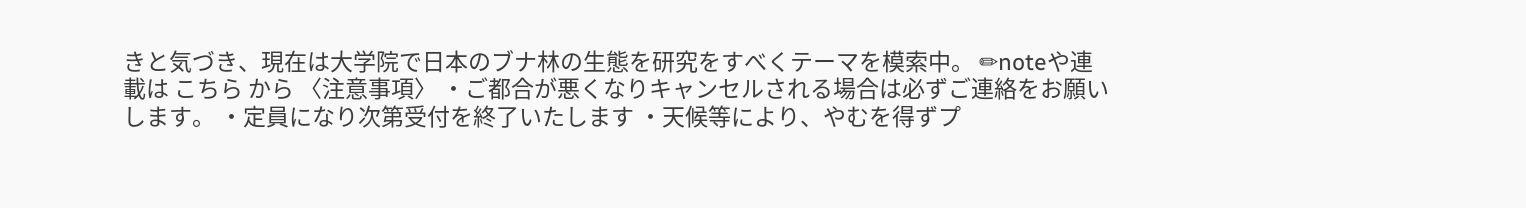きと気づき、現在は大学院で日本のブナ林の生態を研究をすべくテーマを模索中。 ✏noteや連載は こちら から 〈注意事項〉 ・ご都合が悪くなりキャンセルされる場合は必ずご連絡をお願いします。 ・定員になり次第受付を終了いたします ・天候等により、やむを得ずプ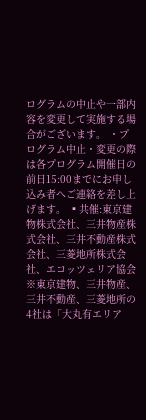ログラムの中止や一部内容を変更して実施する場合がございます。 ・プログラム中止・変更の際は各プログラム開催日の前日15:00までにお申し込み者へご連絡を差し上げます。 ▪共催:東京建物株式会社、三井物産株式会社、三井不動産株式会社、三菱地所株式会社、エコッツェリア協会 ※東京建物、三井物産、三井不動産、三菱地所の4社は「大丸有エリア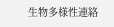生物多様性連絡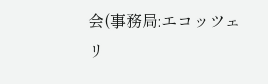会(事務局:エコッツェリ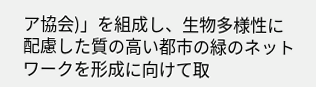ア協会)」を組成し、生物多様性に配慮した質の高い都市の緑のネットワークを形成に向けて取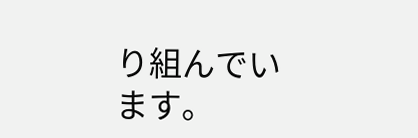り組んでいます。